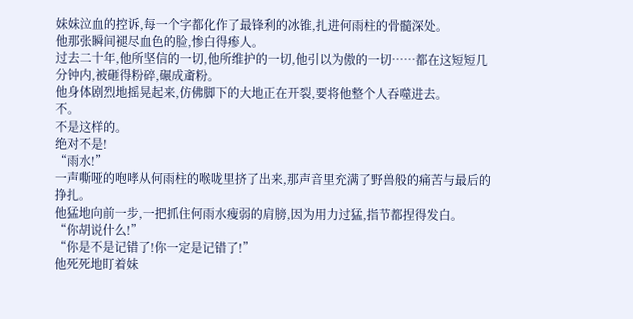妹妹泣血的控诉,每一个字都化作了最锋利的冰锥,扎进何雨柱的骨髓深处。
他那张瞬间褪尽血色的脸,惨白得瘆人。
过去二十年,他所坚信的一切,他所维护的一切,他引以为傲的一切……都在这短短几分钟内,被砸得粉碎,碾成齑粉。
他身体剧烈地摇晃起来,仿佛脚下的大地正在开裂,要将他整个人吞噬进去。
不。
不是这样的。
绝对不是!
“雨水!”
一声嘶哑的咆哮从何雨柱的喉咙里挤了出来,那声音里充满了野兽般的痛苦与最后的挣扎。
他猛地向前一步,一把抓住何雨水瘦弱的肩膀,因为用力过猛,指节都捏得发白。
“你胡说什么!”
“你是不是记错了!你一定是记错了!”
他死死地盯着妹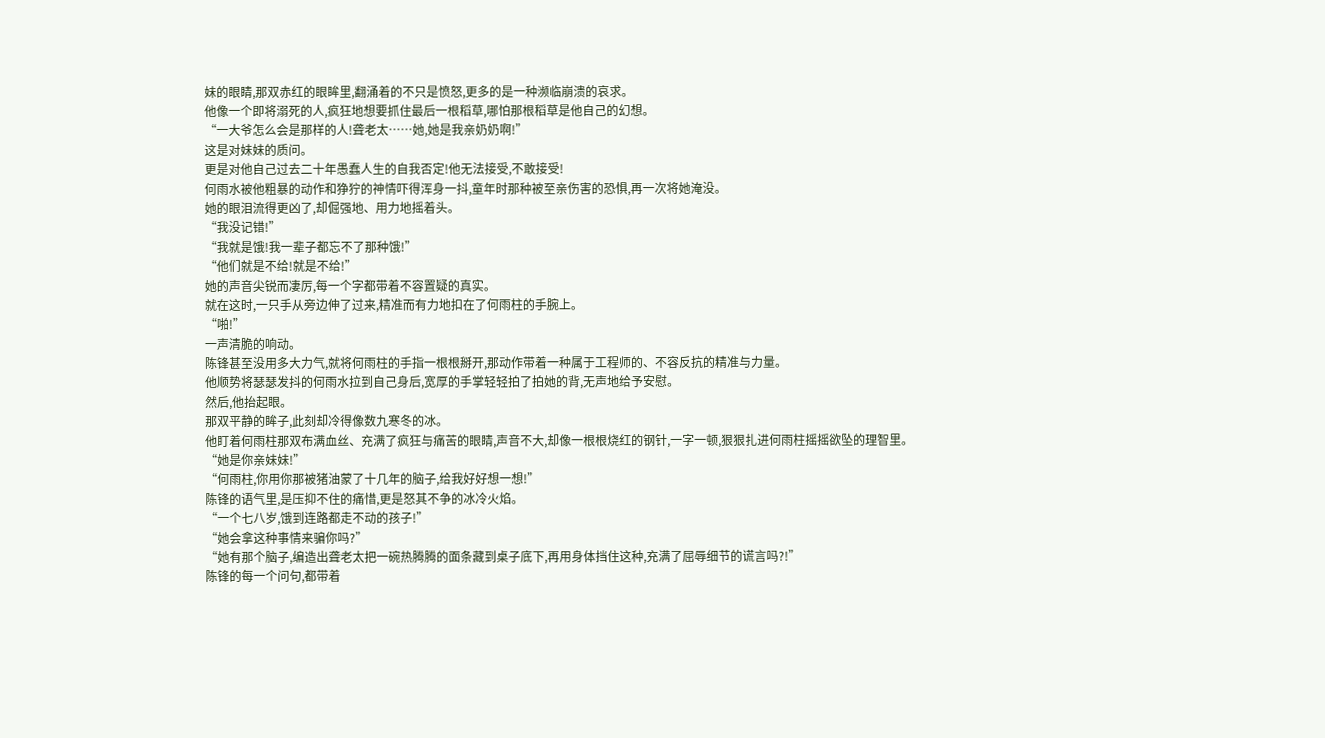妹的眼睛,那双赤红的眼眸里,翻涌着的不只是愤怒,更多的是一种濒临崩溃的哀求。
他像一个即将溺死的人,疯狂地想要抓住最后一根稻草,哪怕那根稻草是他自己的幻想。
“一大爷怎么会是那样的人!聋老太……她,她是我亲奶奶啊!”
这是对妹妹的质问。
更是对他自己过去二十年愚蠢人生的自我否定!他无法接受,不敢接受!
何雨水被他粗暴的动作和狰狞的神情吓得浑身一抖,童年时那种被至亲伤害的恐惧,再一次将她淹没。
她的眼泪流得更凶了,却倔强地、用力地摇着头。
“我没记错!”
“我就是饿!我一辈子都忘不了那种饿!”
“他们就是不给!就是不给!”
她的声音尖锐而凄厉,每一个字都带着不容置疑的真实。
就在这时,一只手从旁边伸了过来,精准而有力地扣在了何雨柱的手腕上。
“啪!”
一声清脆的响动。
陈锋甚至没用多大力气,就将何雨柱的手指一根根掰开,那动作带着一种属于工程师的、不容反抗的精准与力量。
他顺势将瑟瑟发抖的何雨水拉到自己身后,宽厚的手掌轻轻拍了拍她的背,无声地给予安慰。
然后,他抬起眼。
那双平静的眸子,此刻却冷得像数九寒冬的冰。
他盯着何雨柱那双布满血丝、充满了疯狂与痛苦的眼睛,声音不大,却像一根根烧红的钢针,一字一顿,狠狠扎进何雨柱摇摇欲坠的理智里。
“她是你亲妹妹!”
“何雨柱,你用你那被猪油蒙了十几年的脑子,给我好好想一想!”
陈锋的语气里,是压抑不住的痛惜,更是怒其不争的冰冷火焰。
“一个七八岁,饿到连路都走不动的孩子!”
“她会拿这种事情来骗你吗?”
“她有那个脑子,编造出聋老太把一碗热腾腾的面条藏到桌子底下,再用身体挡住这种,充满了屈辱细节的谎言吗?!”
陈锋的每一个问句,都带着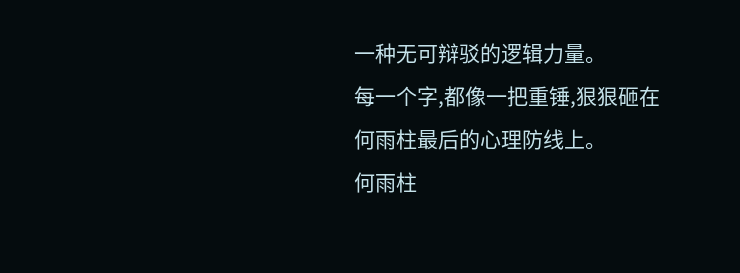一种无可辩驳的逻辑力量。
每一个字,都像一把重锤,狠狠砸在何雨柱最后的心理防线上。
何雨柱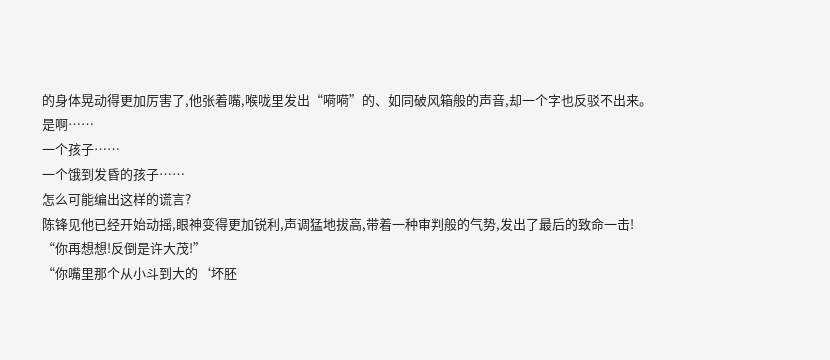的身体晃动得更加厉害了,他张着嘴,喉咙里发出“嗬嗬”的、如同破风箱般的声音,却一个字也反驳不出来。
是啊……
一个孩子……
一个饿到发昏的孩子……
怎么可能编出这样的谎言?
陈锋见他已经开始动摇,眼神变得更加锐利,声调猛地拔高,带着一种审判般的气势,发出了最后的致命一击!
“你再想想!反倒是许大茂!”
“你嘴里那个从小斗到大的‘坏胚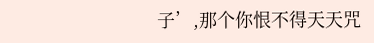子’,那个你恨不得天天咒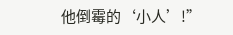他倒霉的‘小人’!”